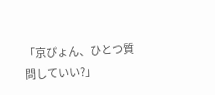「京ぴょん、ひとつ質問していい?」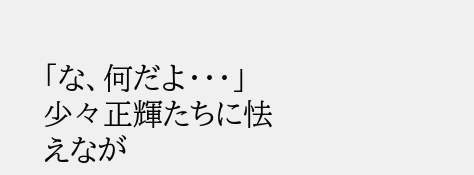「な、何だよ・・・」 少々正輝たちに怯えなが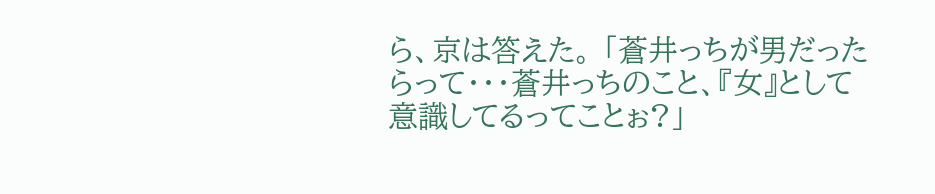ら、京は答えた。 「蒼井っちが男だったらって・・・蒼井っちのこと、『女』として意識してるってことぉ?」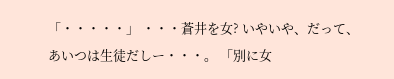「・・・・・」 ・・・蒼井を女? いやいや、だって、あいつは生徒だしー・・・。 「別に女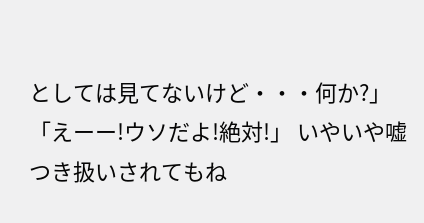としては見てないけど・・・何か?」 「えーー!ウソだよ!絶対!」 いやいや嘘つき扱いされてもね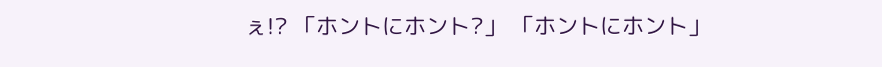ぇ!? 「ホントにホント?」 「ホントにホント」